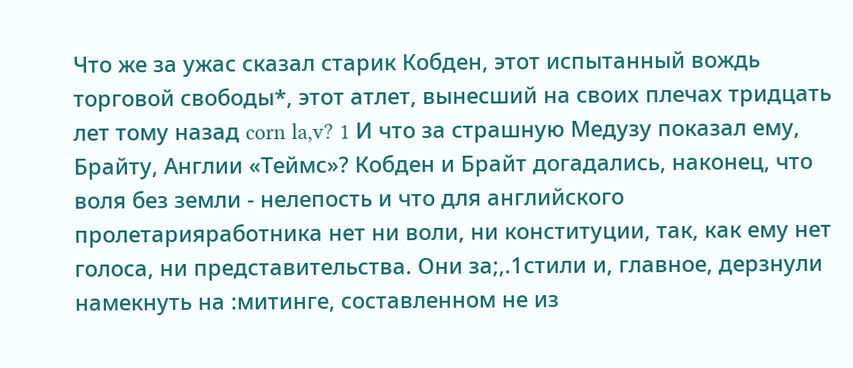Что же за ужас сказал старик Кобден, этот испытанный вождь торговой свободы*, этот атлет, вынесший на своих плечах тридцать лет тому назад corn la,v? 1 И что за страшную Медузу показал ему, Брайту, Англии «Теймс»? Кобден и Брайт догадались, наконец, что воля без земли - нелепость и что для английского пролетарияработника нет ни воли, ни конституции, так, как ему нет голоса, ни представительства. Они за;,.1стили и, главное, дерзнули намекнуть на :митинге, составленном не из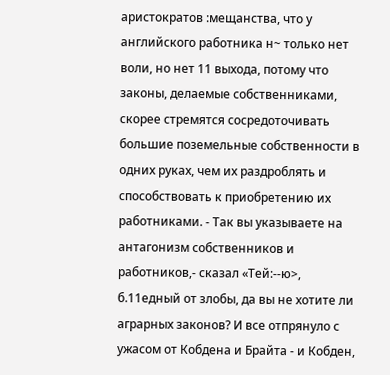аристократов :мещанства, что у английского работника н~ только нет воли, но нет 11 выхода, потому что законы, делаемые собственниками, скорее стремятся сосредоточивать большие поземельные собственности в одних руках, чем их раздроблять и способствовать к приобретению их работниками. - Так вы указываете на антагонизм собственников и работников,- сказал «Тей:--ю>, б.11едный от злобы, да вы не хотите ли аграрных законов? И все отпрянуло с ужасом от Кобдена и Брайта - и Кобден,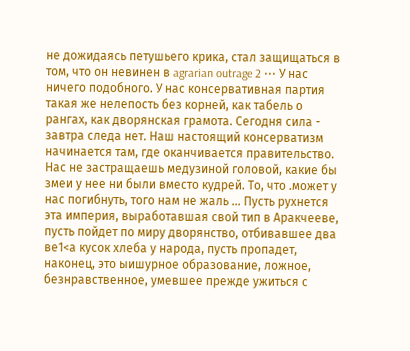не дожидаясь петушьего крика, стал защищаться в том, что он невинен в agrarian outrage 2 ••• У нас ничего подобного. У нас консервативная партия такая же нелепость без корней, как табель о рангах, как дворянская грамота. Сегодня сила - завтра следа нет. Наш настоящий консерватизм начинается там, где оканчивается правительство. Нас не застращаешь медузиной головой, какие бы змеи у нее ни были вместо кудрей. То, что .может у нас погибнуть, того нам не жаль ... Пусть рухнется эта империя, выработавшая свой тип в Аракчееве, пусть пойдет по миру дворянство, отбивавшее два ве1<а кусок хлеба у народа, пусть пропадет, наконец, это ыишурное образование, ложное, безнравственное, умевшее прежде ужиться с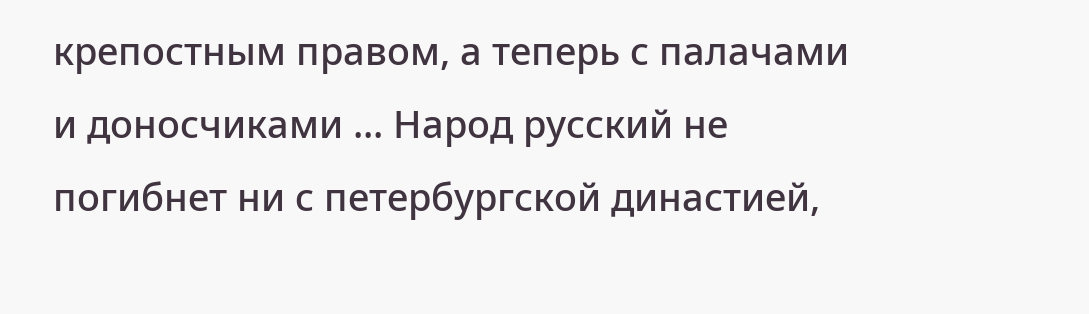крепостным правом, а теперь с палачами и доносчиками ... Народ русский не погибнет ни с петербургской династией,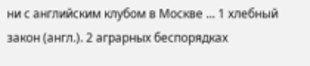ни с английским клубом в Москве ... 1 хлебный закон (англ.). 2 аграрных беспорядках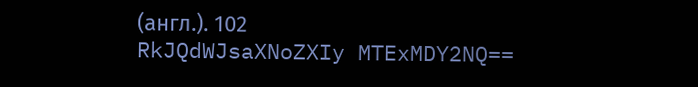(англ.). 102
RkJQdWJsaXNoZXIy MTExMDY2NQ==